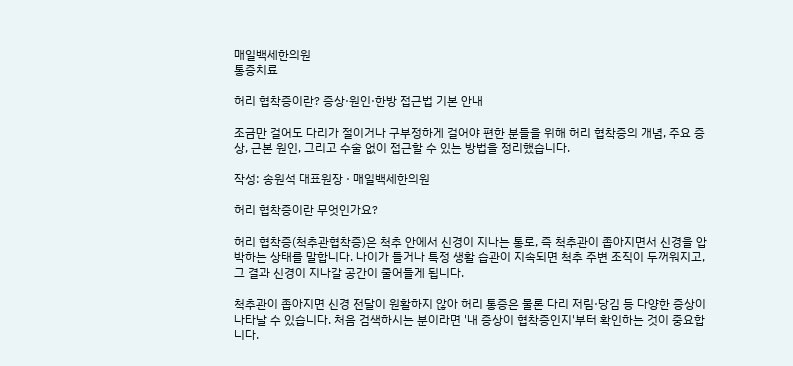매일백세한의원
통증치료

허리 협착증이란? 증상·원인·한방 접근법 기본 안내

조금만 걸어도 다리가 절이거나 구부정하게 걸어야 편한 분들을 위해 허리 협착증의 개념, 주요 증상, 근본 원인, 그리고 수술 없이 접근할 수 있는 방법을 정리했습니다.

작성: 송원석 대표원장 · 매일백세한의원

허리 협착증이란 무엇인가요?

허리 협착증(척추관협착증)은 척추 안에서 신경이 지나는 통로, 즉 척추관이 좁아지면서 신경을 압박하는 상태를 말합니다. 나이가 들거나 특정 생활 습관이 지속되면 척추 주변 조직이 두꺼워지고, 그 결과 신경이 지나갈 공간이 줄어들게 됩니다.

척추관이 좁아지면 신경 전달이 원활하지 않아 허리 통증은 물론 다리 저림·당김 등 다양한 증상이 나타날 수 있습니다. 처음 검색하시는 분이라면 '내 증상이 협착증인지'부터 확인하는 것이 중요합니다.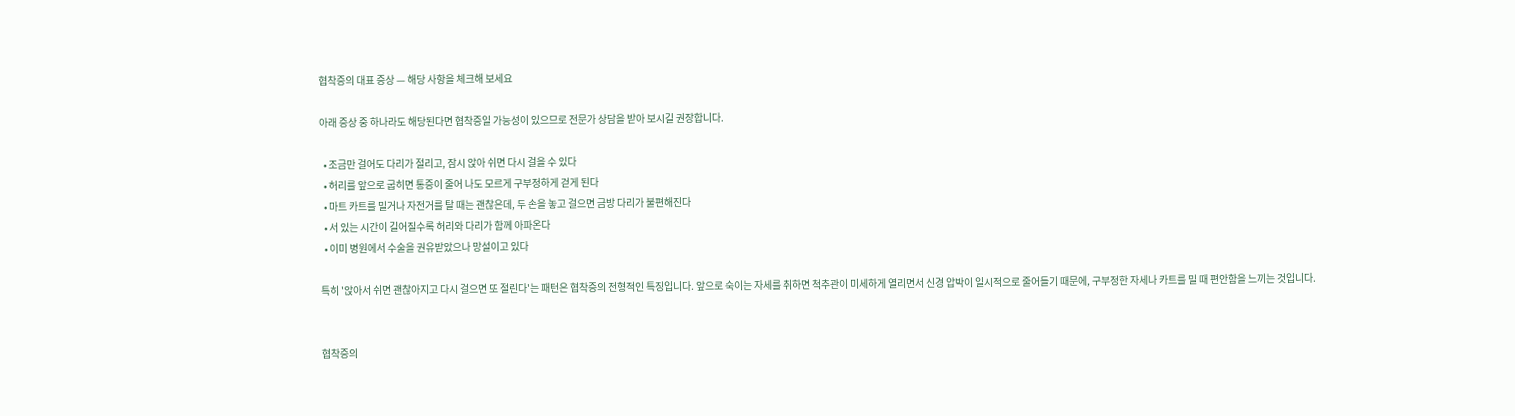협착증의 대표 증상 — 해당 사항을 체크해 보세요

아래 증상 중 하나라도 해당된다면 협착증일 가능성이 있으므로 전문가 상담을 받아 보시길 권장합니다.

  • 조금만 걸어도 다리가 절리고, 잠시 앉아 쉬면 다시 걸을 수 있다
  • 허리를 앞으로 굽히면 통증이 줄어 나도 모르게 구부정하게 걷게 된다
  • 마트 카트를 밀거나 자전거를 탈 때는 괜찮은데, 두 손을 놓고 걸으면 금방 다리가 불편해진다
  • 서 있는 시간이 길어질수록 허리와 다리가 함께 아파온다
  • 이미 병원에서 수술을 권유받았으나 망설이고 있다

특히 '앉아서 쉬면 괜찮아지고 다시 걸으면 또 절린다'는 패턴은 협착증의 전형적인 특징입니다. 앞으로 숙이는 자세를 취하면 척추관이 미세하게 열리면서 신경 압박이 일시적으로 줄어들기 때문에, 구부정한 자세나 카트를 밀 때 편안함을 느끼는 것입니다.


협착증의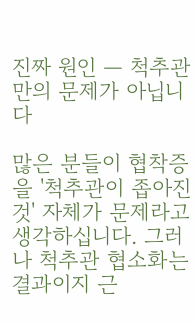진짜 원인 — 척추관만의 문제가 아닙니다

많은 분들이 협착증을 '척추관이 좁아진 것' 자체가 문제라고 생각하십니다. 그러나 척추관 협소화는 결과이지 근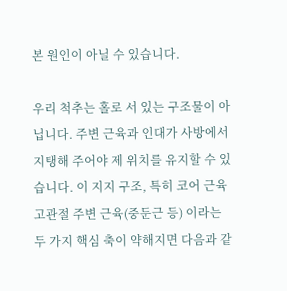본 원인이 아닐 수 있습니다.

우리 척추는 홀로 서 있는 구조물이 아닙니다. 주변 근육과 인대가 사방에서 지탱해 주어야 제 위치를 유지할 수 있습니다. 이 지지 구조, 특히 코어 근육고관절 주변 근육(중둔근 등) 이라는 두 가지 핵심 축이 약해지면 다음과 같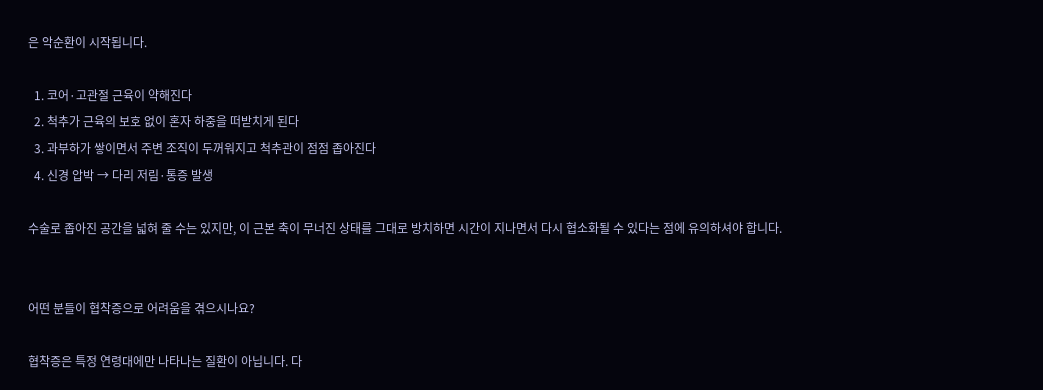은 악순환이 시작됩니다.

  1. 코어·고관절 근육이 약해진다
  2. 척추가 근육의 보호 없이 혼자 하중을 떠받치게 된다
  3. 과부하가 쌓이면서 주변 조직이 두꺼워지고 척추관이 점점 좁아진다
  4. 신경 압박 → 다리 저림·통증 발생

수술로 좁아진 공간을 넓혀 줄 수는 있지만, 이 근본 축이 무너진 상태를 그대로 방치하면 시간이 지나면서 다시 협소화될 수 있다는 점에 유의하셔야 합니다.


어떤 분들이 협착증으로 어려움을 겪으시나요?

협착증은 특정 연령대에만 나타나는 질환이 아닙니다. 다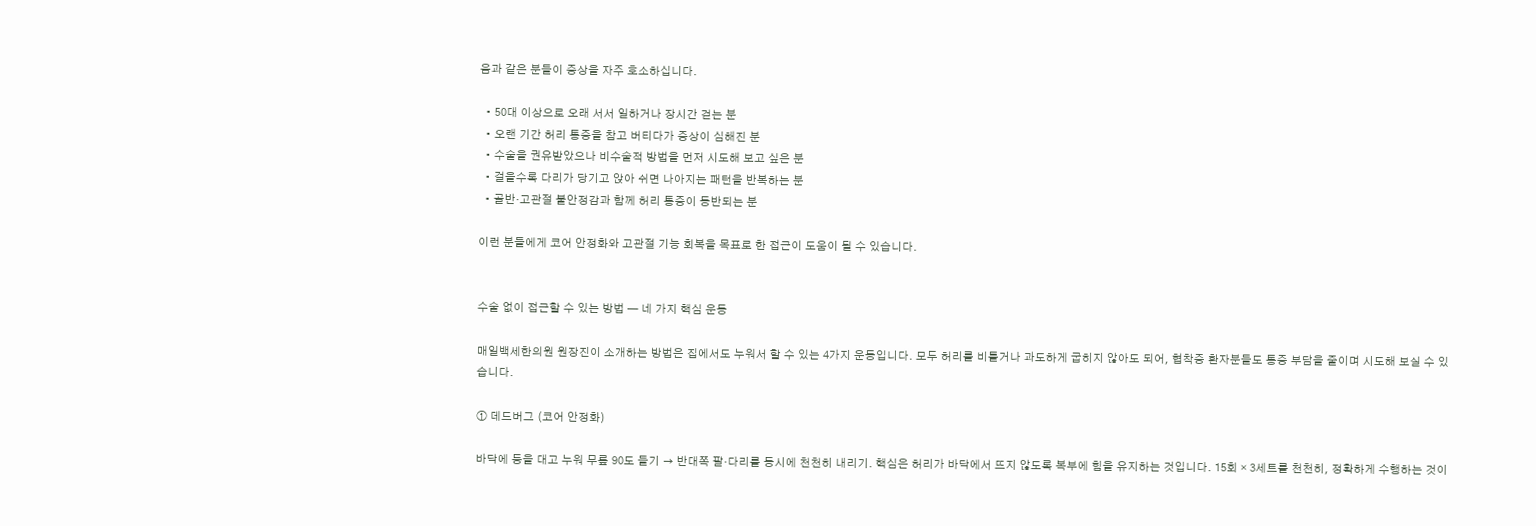음과 같은 분들이 증상을 자주 호소하십니다.

  • 50대 이상으로 오래 서서 일하거나 장시간 걷는 분
  • 오랜 기간 허리 통증을 참고 버티다가 증상이 심해진 분
  • 수술을 권유받았으나 비수술적 방법을 먼저 시도해 보고 싶은 분
  • 걸을수록 다리가 당기고 앉아 쉬면 나아지는 패턴을 반복하는 분
  • 골반·고관절 불안정감과 함께 허리 통증이 동반되는 분

이런 분들에게 코어 안정화와 고관절 기능 회복을 목표로 한 접근이 도움이 될 수 있습니다.


수술 없이 접근할 수 있는 방법 — 네 가지 핵심 운동

매일백세한의원 원장진이 소개하는 방법은 집에서도 누워서 할 수 있는 4가지 운동입니다. 모두 허리를 비틀거나 과도하게 굽히지 않아도 되어, 협착증 환자분들도 통증 부담을 줄이며 시도해 보실 수 있습니다.

① 데드버그 (코어 안정화)

바닥에 등을 대고 누워 무릎 90도 들기 → 반대쪽 팔·다리를 동시에 천천히 내리기. 핵심은 허리가 바닥에서 뜨지 않도록 복부에 힘을 유지하는 것입니다. 15회 × 3세트를 천천히, 정확하게 수행하는 것이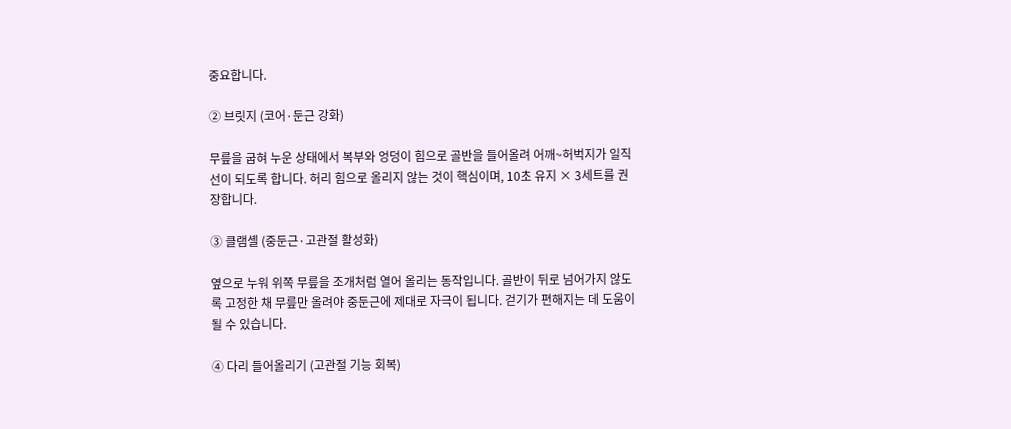중요합니다.

② 브릿지 (코어·둔근 강화)

무릎을 굽혀 누운 상태에서 복부와 엉덩이 힘으로 골반을 들어올려 어깨~허벅지가 일직선이 되도록 합니다. 허리 힘으로 올리지 않는 것이 핵심이며, 10초 유지 × 3세트를 권장합니다.

③ 클램셸 (중둔근·고관절 활성화)

옆으로 누워 위쪽 무릎을 조개처럼 열어 올리는 동작입니다. 골반이 뒤로 넘어가지 않도록 고정한 채 무릎만 올려야 중둔근에 제대로 자극이 됩니다. 걷기가 편해지는 데 도움이 될 수 있습니다.

④ 다리 들어올리기 (고관절 기능 회복)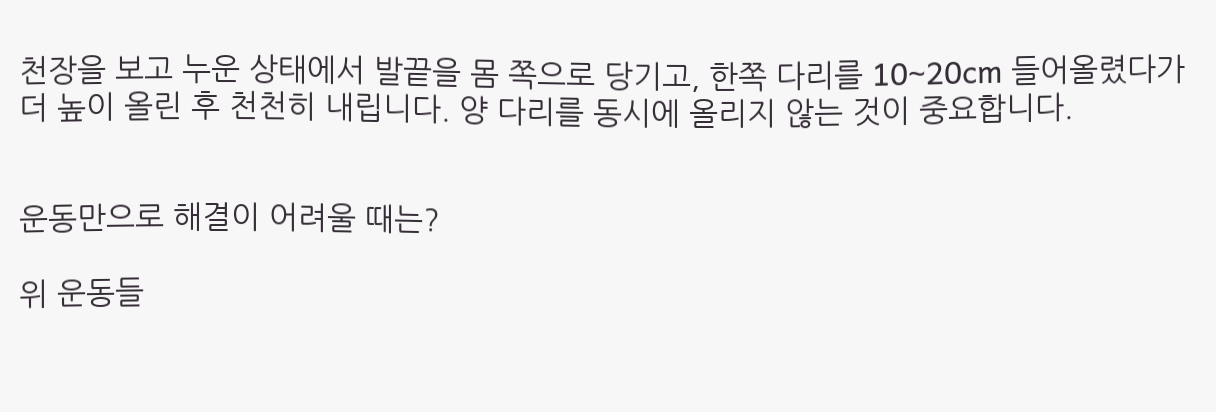천장을 보고 누운 상태에서 발끝을 몸 쪽으로 당기고, 한쪽 다리를 10~20cm 들어올렸다가 더 높이 올린 후 천천히 내립니다. 양 다리를 동시에 올리지 않는 것이 중요합니다.


운동만으로 해결이 어려울 때는?

위 운동들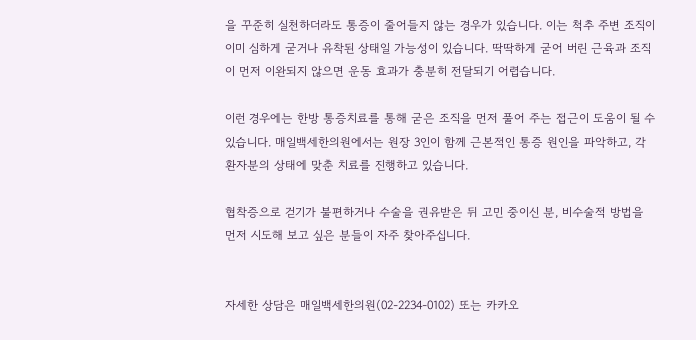을 꾸준히 실천하더라도 통증이 줄어들지 않는 경우가 있습니다. 이는 척추 주변 조직이 이미 심하게 굳거나 유착된 상태일 가능성이 있습니다. 딱딱하게 굳어 버린 근육과 조직이 먼저 이완되지 않으면 운동 효과가 충분히 전달되기 어렵습니다.

이런 경우에는 한방 통증치료를 통해 굳은 조직을 먼저 풀어 주는 접근이 도움이 될 수 있습니다. 매일백세한의원에서는 원장 3인이 함께 근본적인 통증 원인을 파악하고, 각 환자분의 상태에 맞춘 치료를 진행하고 있습니다.

협착증으로 걷기가 불편하거나 수술을 권유받은 뒤 고민 중이신 분, 비수술적 방법을 먼저 시도해 보고 싶은 분들이 자주 찾아주십니다.


자세한 상담은 매일백세한의원(02-2234-0102) 또는 카카오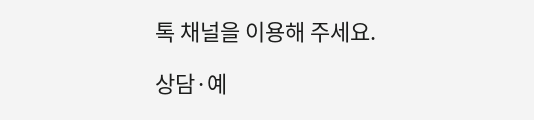톡 채널을 이용해 주세요.

상담·예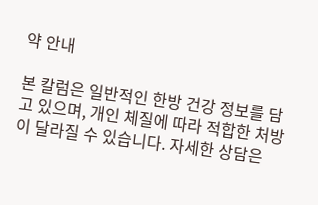약 안내

본 칼럼은 일반적인 한방 건강 정보를 담고 있으며, 개인 체질에 따라 적합한 처방이 달라질 수 있습니다. 자세한 상담은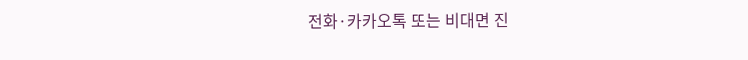전화·카카오톡 또는 비대면 진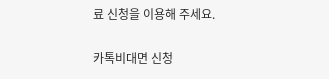료 신청을 이용해 주세요.

카톡비대면 신청